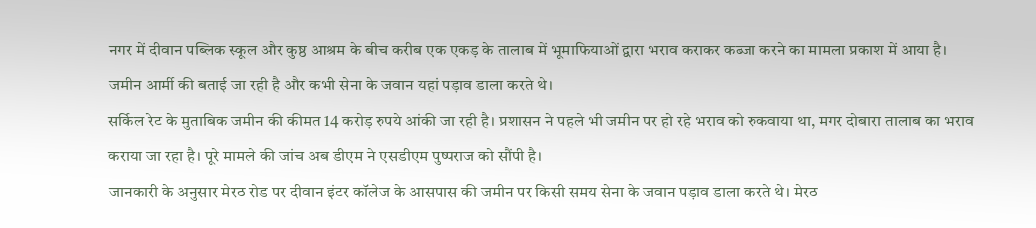नगर में दीवान पब्लिक स्कूल और कुष्ठ आश्रम के बीच करीब एक एकड़ के तालाब में भूमाफियाओं द्वारा भराव कराकर कब्जा करने का मामला प्रकाश में आया है। जमीन आर्मी की बताई जा रही है और कभी सेना के जवान यहां पड़ाव डाला करते थे।
सर्किल रेट के मुताबिक जमीन की कीमत 14 करोड़ रुपये आंकी जा रही है। प्रशासन ने पहले भी जमीन पर हो रहे भराव को रुकवाया था, मगर दोबारा तालाब का भराव कराया जा रहा है। पूरे मामले की जांच अब डीएम ने एसडीएम पुष्पराज को सौंपी है।
जानकारी के अनुसार मेरठ रोड पर दीवान इंटर कॉलेज के आसपास की जमीन पर किसी समय सेना के जवान पड़ाव डाला करते थे। मेरठ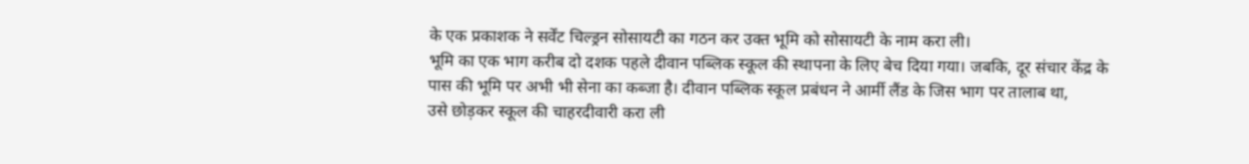के एक प्रकाशक ने सर्वेंट चिल्ड्रन सोसायटी का गठन कर उक्त भूमि को सोसायटी के नाम करा ली।
भूमि का एक भाग करीब दो दशक पहले दीवान पब्लिक स्कूल की स्थापना के लिए बेच दिया गया। जबकि, दूर संचार केंद्र के पास की भूमि पर अभी भी सेना का कब्जा है। दीवान पब्लिक स्कूल प्रबंधन ने आर्मी लैंड के जिस भाग पर तालाब था,
उसे छोड़कर स्कूल की चाहरदीवारी करा ली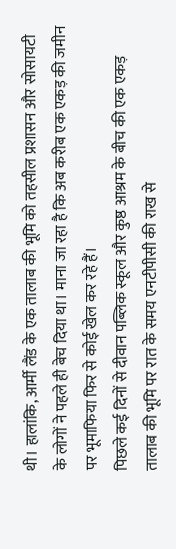थी। हालांकि, आर्मी लैंड के एक तालाब की भूमि को तहसील प्रशासन और सोसायटी के लोगों ने पहले ही बेच दिया था। माना जा रहा है कि अब करीब एक एकड़ की जमीन पर भूमाफिया फिर से कोई खेल कर रहे हैं।
पिछले कई दिनों से दीवान पब्लिक स्कूल और कुष्ठ आश्रम के बीच की एक एकड़ तालाब की भूमि पर रात के समय एनटीपीसी की राख से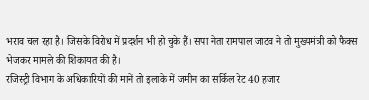भराव चल रहा है। जिसके विरोध में प्रदर्शन भी हो चुके हैं। सपा नेता रामपाल जाटव ने तो मुख्यमंत्री को फैक्स भेजकर मामले की शिकायत की है।
रजिस्ट्री विभाग के अधिकारियों की मानें तो इलाके में जमीन का सर्किल रेट 40 हजार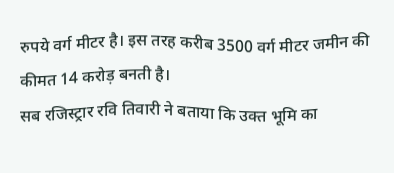रुपये वर्ग मीटर है। इस तरह करीब 3500 वर्ग मीटर जमीन की कीमत 14 करोड़ बनती है।
सब रजिस्ट्रार रवि तिवारी ने बताया कि उक्त भूमि का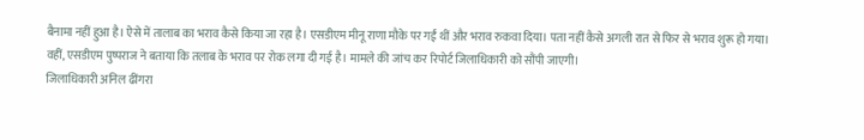बैनामा नहीं हुआ है। ऐसे में तालाब का भराव कैसे किया जा रहा है। एसडीएम मीनू राणा मौके पर गईं थीं और भराव रुकवा दिया। पता नहीं कैसे अगली रात से फिर से भराव शुरू हो गया।
वहीं, एसडीएम पुष्पराज ने बताया कि तलाब के भराव पर रोक लगा दी गई है। मामले की जांच कर रिपोर्ट जिलाधिकारी को सौंपी जाएगी।
जिलाधिकारी अनिल ढींगरा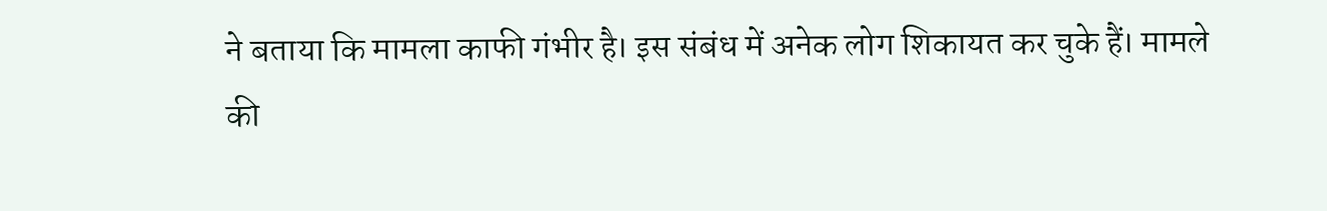ने बताया कि मामला काफी गंभीर है। इस संबंध में अनेक लोग शिकायत कर चुके हैं। मामले की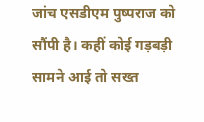जांच एसडीएम पुष्पराज को सौंपी है। कहीं कोई गड़बड़ी सामने आई तो सख्त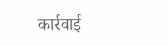कार्रवाई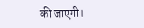की जाएगी।